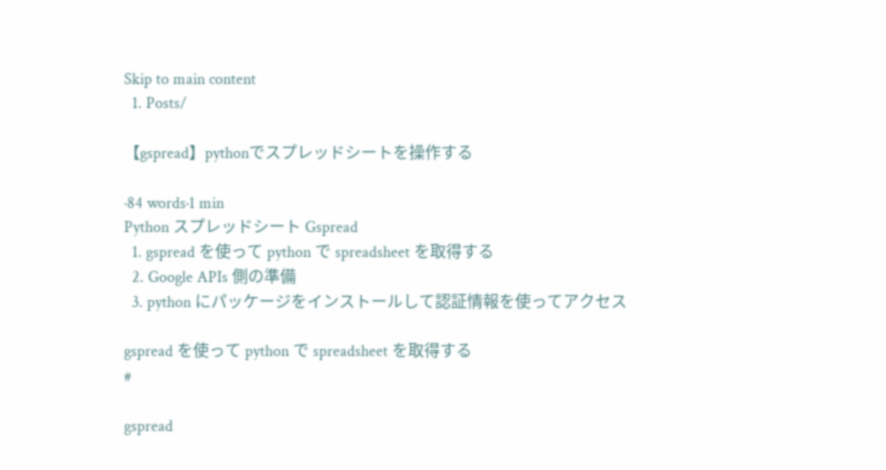Skip to main content
  1. Posts/

【gspread】pythonでスプレッドシートを操作する

·84 words·1 min
Python スプレッドシート Gspread
  1. gspread を使って python で spreadsheet を取得する
  2. Google APIs 側の準備
  3. python にパッケージをインストールして認証情報を使ってアクセス

gspread を使って python で spreadsheet を取得する
#

gspread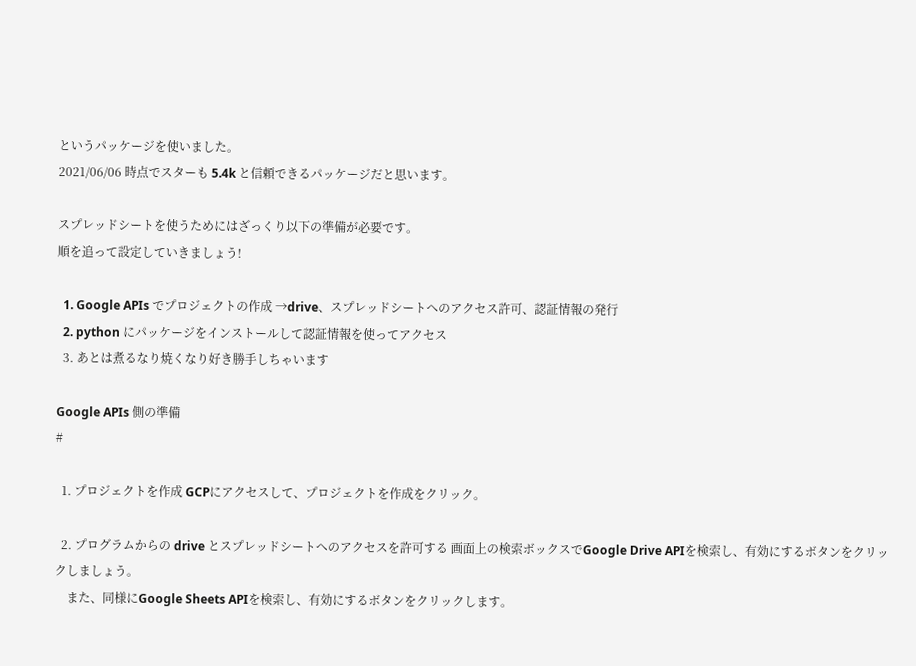というパッケージを使いました。
2021/06/06 時点でスターも 5.4k と信頼できるパッケージだと思います。

スプレッドシートを使うためにはざっくり以下の準備が必要です。
順を追って設定していきましょう!

  1. Google APIs でプロジェクトの作成 →drive、スプレッドシートへのアクセス許可、認証情報の発行
  2. python にパッケージをインストールして認証情報を使ってアクセス
  3. あとは煮るなり焼くなり好き勝手しちゃいます

Google APIs 側の準備
#

  1. プロジェクトを作成 GCPにアクセスして、プロジェクトを作成をクリック。

  2. プログラムからの drive とスプレッドシートへのアクセスを許可する 画面上の検索ボックスでGoogle Drive APIを検索し、有効にするボタンをクリックしましょう。
    また、同様にGoogle Sheets APIを検索し、有効にするボタンをクリックします。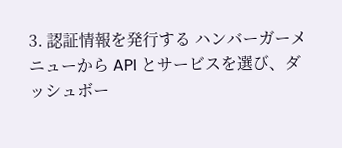3. 認証情報を発行する ハンバーガーメニューから API とサービスを選び、ダッシュボー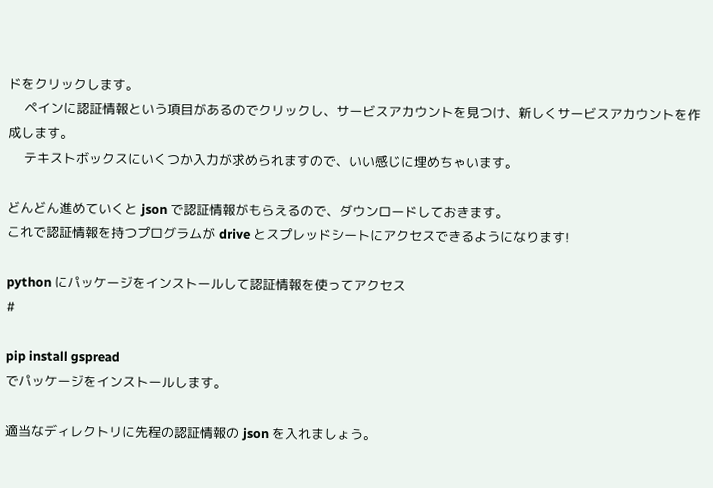ドをクリックします。
    ペインに認証情報という項目があるのでクリックし、サービスアカウントを見つけ、新しくサービスアカウントを作成します。
    テキストボックスにいくつか入力が求められますので、いい感じに埋めちゃいます。

どんどん進めていくと json で認証情報がもらえるので、ダウンロードしておきます。
これで認証情報を持つプログラムが drive とスプレッドシートにアクセスできるようになります!

python にパッケージをインストールして認証情報を使ってアクセス
#

pip install gspread
でパッケージをインストールします。

適当なディレクトリに先程の認証情報の json を入れましょう。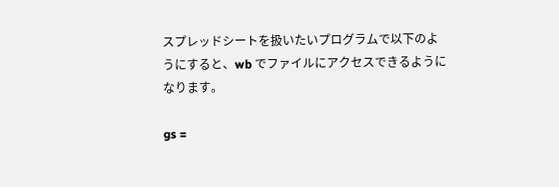スプレッドシートを扱いたいプログラムで以下のようにすると、wb でファイルにアクセスできるようになります。

gs =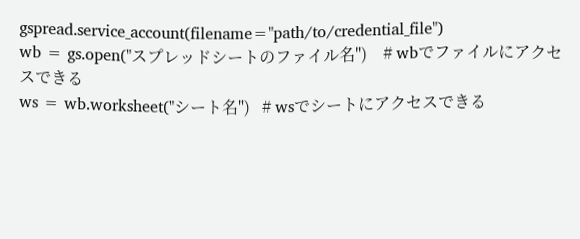gspread.service_account(filename="path/to/credential_file")
wb = gs.open("スプレッドシートのファイル名")    # wbでファイルにアクセスできる
ws = wb.worksheet("シート名")   # wsでシートにアクセスできる